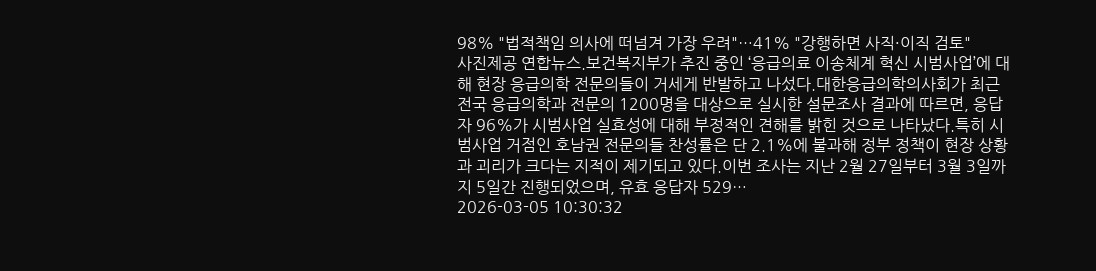98% "법적책임 의사에 떠넘겨 가장 우려"…41% "강행하면 사직·이직 검토"
사진제공 연합뉴스.보건복지부가 추진 중인 ‘응급의료 이송체계 혁신 시범사업’에 대해 현장 응급의학 전문의들이 거세게 반발하고 나섰다.대한응급의학의사회가 최근 전국 응급의학과 전문의 1200명을 대상으로 실시한 설문조사 결과에 따르면, 응답자 96%가 시범사업 실효성에 대해 부정적인 견해를 밝힌 것으로 나타났다.특히 시범사업 거점인 호남권 전문의들 찬성률은 단 2.1%에 불과해 정부 정책이 현장 상황과 괴리가 크다는 지적이 제기되고 있다.이번 조사는 지난 2월 27일부터 3월 3일까지 5일간 진행되었으며, 유효 응답자 529…
2026-03-05 10:30:32